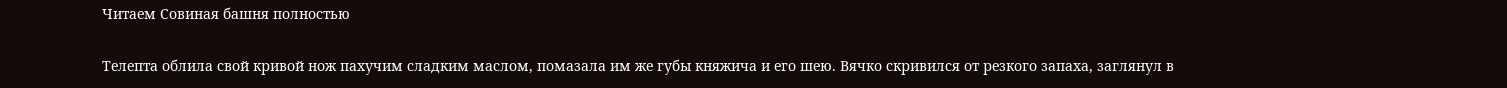Читаем Совиная башня полностью

Телепта облила свой кривой нож пахучим сладким маслом, помазала им же губы княжича и его шею. Вячко скривился от резкого запаха, заглянул в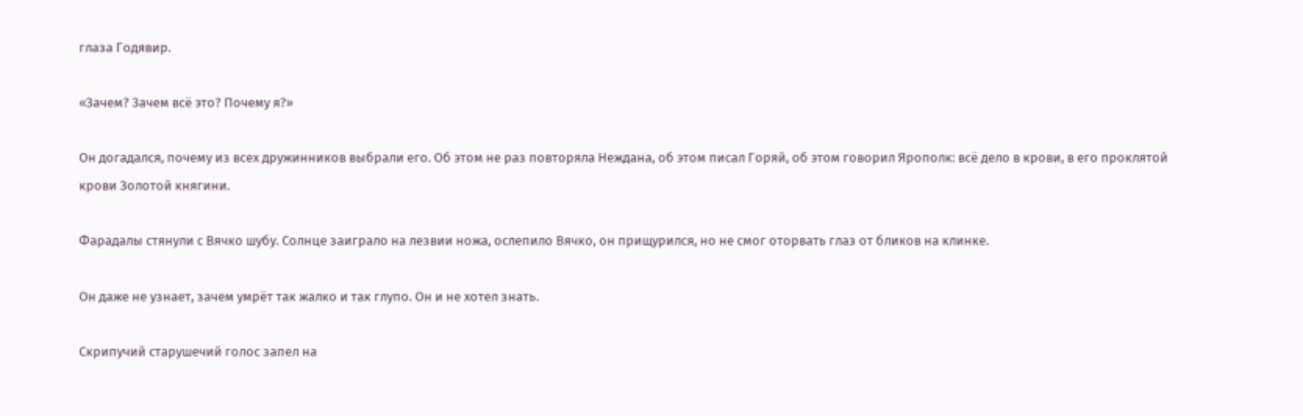глаза Годявир.

«Зачем? Зачем всё это? Почему я?»

Он догадался, почему из всех дружинников выбрали его. Об этом не раз повторяла Неждана, об этом писал Горяй, об этом говорил Ярополк: всё дело в крови, в его проклятой крови Золотой княгини.

Фарадалы стянули с Вячко шубу. Солнце заиграло на лезвии ножа, ослепило Вячко, он прищурился, но не смог оторвать глаз от бликов на клинке.

Он даже не узнает, зачем умрёт так жалко и так глупо. Он и не хотел знать.

Скрипучий старушечий голос запел на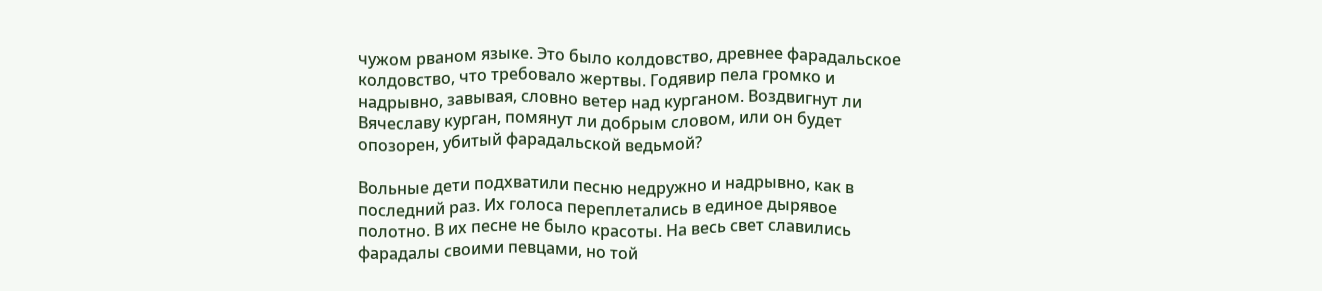чужом рваном языке. Это было колдовство, древнее фарадальское колдовство, что требовало жертвы. Годявир пела громко и надрывно, завывая, словно ветер над курганом. Воздвигнут ли Вячеславу курган, помянут ли добрым словом, или он будет опозорен, убитый фарадальской ведьмой?

Вольные дети подхватили песню недружно и надрывно, как в последний раз. Их голоса переплетались в единое дырявое полотно. В их песне не было красоты. На весь свет славились фарадалы своими певцами, но той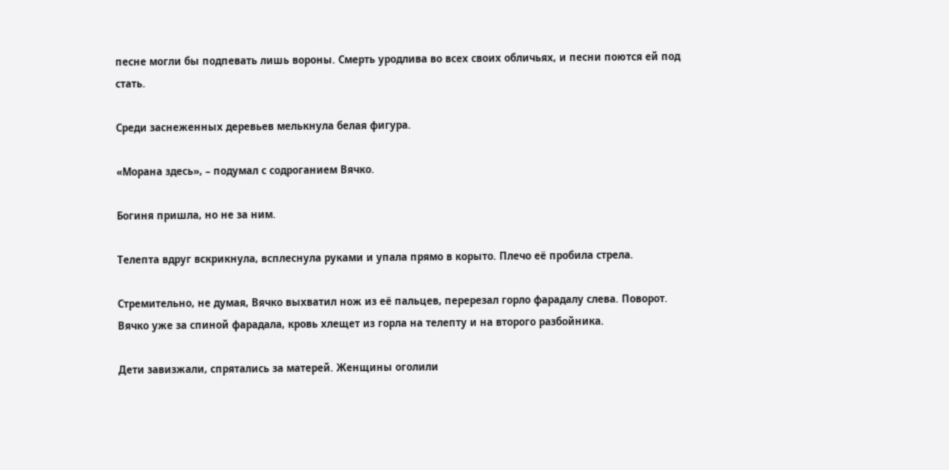песне могли бы подпевать лишь вороны. Смерть уродлива во всех своих обличьях, и песни поются ей под стать.

Среди заснеженных деревьев мелькнула белая фигура.

«Морана здесь», – подумал с содроганием Вячко.

Богиня пришла, но не за ним.

Телепта вдруг вскрикнула, всплеснула руками и упала прямо в корыто. Плечо её пробила стрела.

Стремительно, не думая, Вячко выхватил нож из её пальцев, перерезал горло фарадалу слева. Поворот. Вячко уже за спиной фарадала, кровь хлещет из горла на телепту и на второго разбойника.

Дети завизжали, спрятались за матерей. Женщины оголили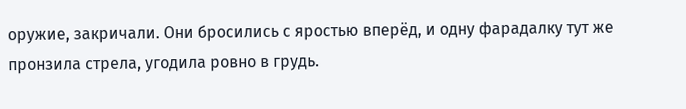оружие, закричали. Они бросились с яростью вперёд, и одну фарадалку тут же пронзила стрела, угодила ровно в грудь.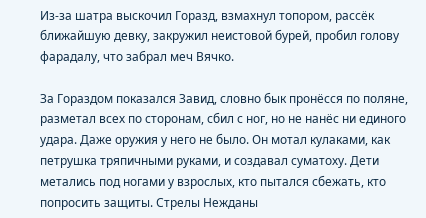Из-за шатра выскочил Горазд, взмахнул топором, рассёк ближайшую девку, закружил неистовой бурей, пробил голову фарадалу, что забрал меч Вячко.

За Гораздом показался Завид, словно бык пронёсся по поляне, разметал всех по сторонам, сбил с ног, но не нанёс ни единого удара. Даже оружия у него не было. Он мотал кулаками, как петрушка тряпичными руками, и создавал суматоху. Дети метались под ногами у взрослых, кто пытался сбежать, кто попросить защиты. Стрелы Нежданы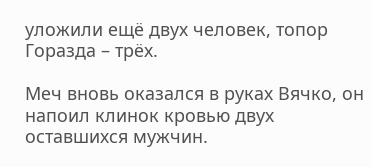уложили ещё двух человек, топор Горазда – трёх.

Меч вновь оказался в руках Вячко, он напоил клинок кровью двух оставшихся мужчин.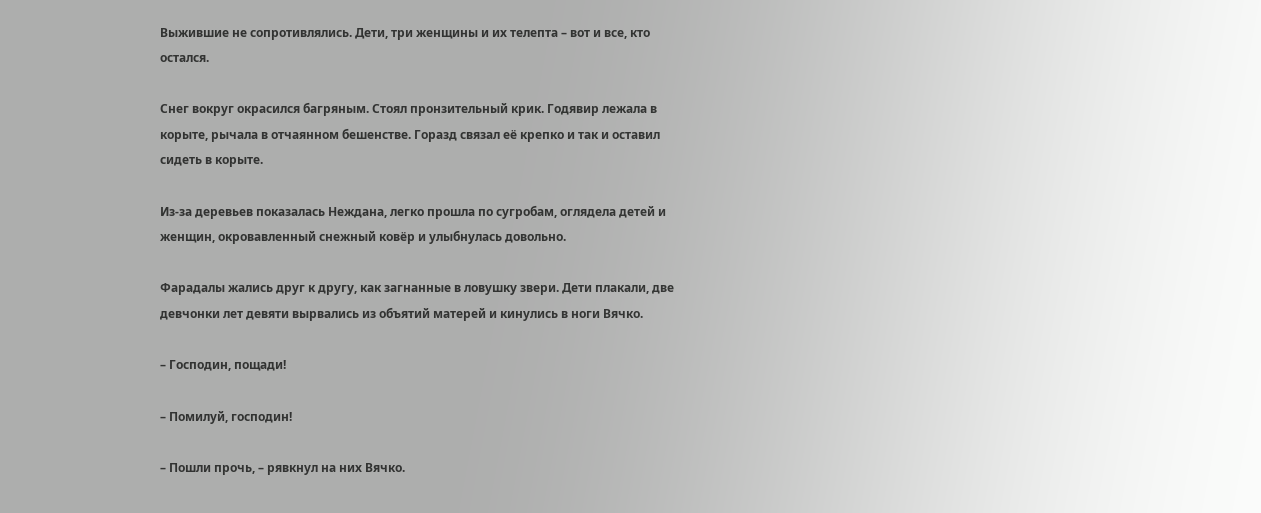Выжившие не сопротивлялись. Дети, три женщины и их телепта – вот и все, кто остался.

Снег вокруг окрасился багряным. Стоял пронзительный крик. Годявир лежала в корыте, рычала в отчаянном бешенстве. Горазд связал её крепко и так и оставил сидеть в корыте.

Из-за деревьев показалась Неждана, легко прошла по сугробам, оглядела детей и женщин, окровавленный снежный ковёр и улыбнулась довольно.

Фарадалы жались друг к другу, как загнанные в ловушку звери. Дети плакали, две девчонки лет девяти вырвались из объятий матерей и кинулись в ноги Вячко.

– Господин, пощади!

– Помилуй, господин!

– Пошли прочь, – рявкнул на них Вячко.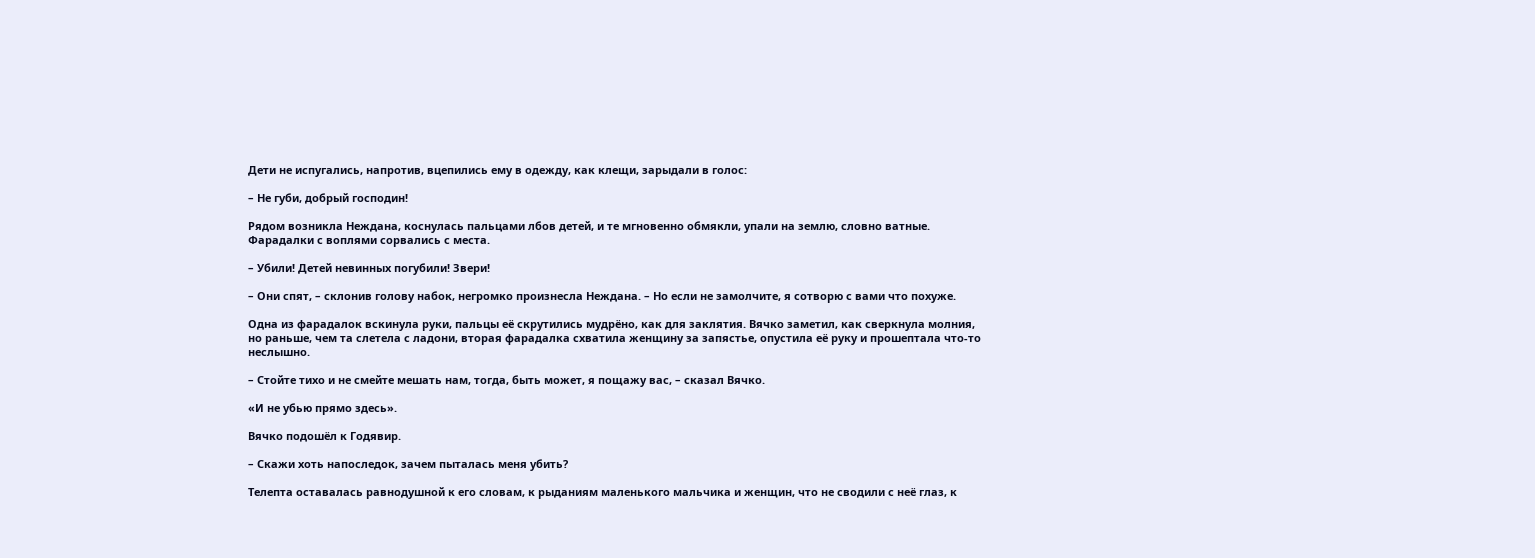Дети не испугались, напротив, вцепились ему в одежду, как клещи, зарыдали в голос:

– Не губи, добрый господин!

Рядом возникла Неждана, коснулась пальцами лбов детей, и те мгновенно обмякли, упали на землю, словно ватные. Фарадалки с воплями сорвались с места.

– Убили! Детей невинных погубили! Звери!

– Они спят, – склонив голову набок, негромко произнесла Неждана. – Но если не замолчите, я сотворю с вами что похуже.

Одна из фарадалок вскинула руки, пальцы её скрутились мудрёно, как для заклятия. Вячко заметил, как сверкнула молния, но раньше, чем та слетела с ладони, вторая фарадалка схватила женщину за запястье, опустила её руку и прошептала что-то неслышно.

– Стойте тихо и не смейте мешать нам, тогда, быть может, я пощажу вас, – сказал Вячко.

«И не убью прямо здесь».

Вячко подошёл к Годявир.

– Скажи хоть напоследок, зачем пыталась меня убить?

Телепта оставалась равнодушной к его словам, к рыданиям маленького мальчика и женщин, что не сводили с неё глаз, к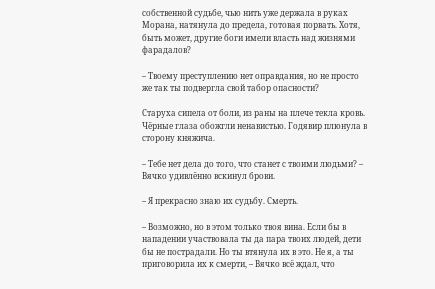собственной судьбе, чью нить уже держала в руках Морана, натянула до предела, готовая порвать. Хотя, быть может, другие боги имели власть над жизнями фарадалов?

– Твоему преступлению нет оправдания, но не просто же так ты подвергла свой табор опасности?

Старуха сипела от боли, из раны на плече текла кровь. Чёрные глаза обожгли ненавистью. Годявир плюнула в сторону княжича.

– Тебе нет дела до того, что станет с твоими людьми? – Вячко удивлённо вскинул брови.

– Я прекрасно знаю их судьбу. Смерть.

– Возможно, но в этом только твоя вина. Если бы в нападении участвовала ты да пара твоих людей, дети бы не пострадали. Но ты втянула их в это. Не я, а ты приговорила их к смерти, – Вячко всё ждал, что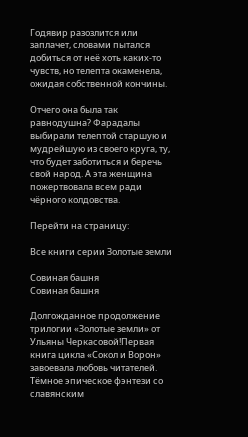Годявир разозлится или заплачет, словами пытался добиться от неё хоть каких-то чувств, но телепта окаменела, ожидая собственной кончины.

Отчего она была так равнодушна? Фарадалы выбирали телептой старшую и мудрейшую из своего круга, ту, что будет заботиться и беречь свой народ. А эта женщина пожертвовала всем ради чёрного колдовства.

Перейти на страницу:

Все книги серии Золотые земли

Совиная башня
Совиная башня

Долгожданное продолжение трилогии «Золотые земли» от Ульяны Черкасовой!Первая книга цикла «Сокол и Ворон» завоевала любовь читателей. Тёмное эпическое фэнтези со славянским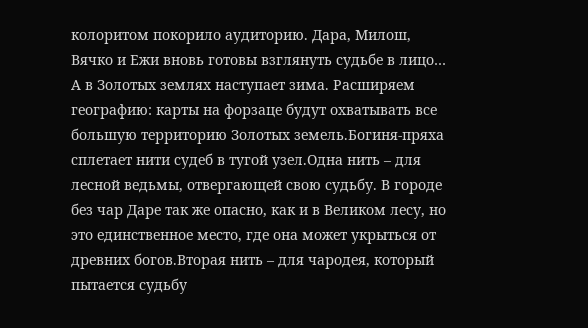колоритом покорило аудиторию. Дара, Милош, Вячко и Ежи вновь готовы взглянуть судьбе в лицо… А в Золотых землях наступает зима. Расширяем географию: карты на форзаце будут охватывать все большую территорию Золотых земель.Богиня-пряха сплетает нити судеб в тугой узел.Одна нить – для лесной ведьмы, отвергающей свою судьбу. В городе без чар Даре так же опасно, как и в Великом лесу, но это единственное место, где она может укрыться от древних богов.Вторая нить – для чародея, который пытается судьбу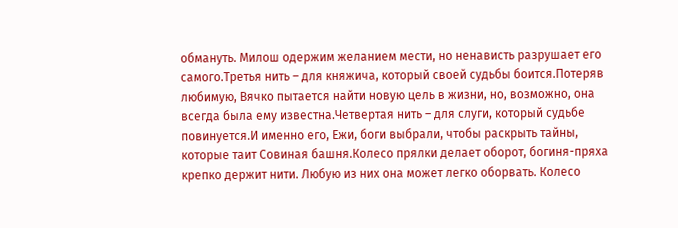обмануть. Милош одержим желанием мести, но ненависть разрушает его самого.Третья нить – для княжича, который своей судьбы боится.Потеряв любимую, Вячко пытается найти новую цель в жизни, но, возможно, она всегда была ему известна.Четвертая нить – для слуги, который судьбе повинуется.И именно его, Ежи, боги выбрали, чтобы раскрыть тайны, которые таит Совиная башня.Колесо прялки делает оборот, богиня-пряха крепко держит нити. Любую из них она может легко оборвать. Колесо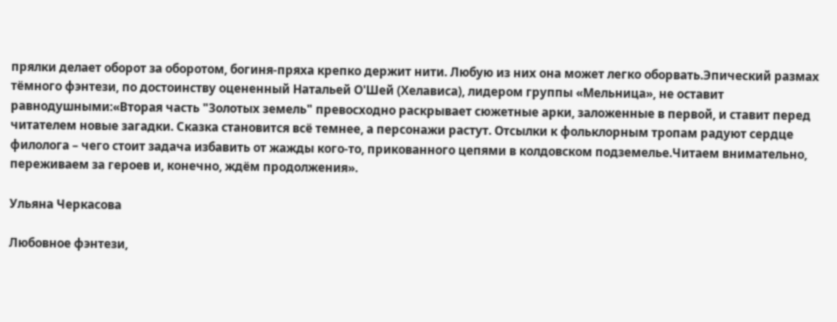прялки делает оборот за оборотом, богиня-пряха крепко держит нити. Любую из них она может легко оборвать.Эпический размах тёмного фэнтези, по достоинству оцененный Натальей О'Шей (Хелависа), лидером группы «Мельница», не оставит равнодушными:«Вторая часть "Золотых земель" превосходно раскрывает сюжетные арки, заложенные в первой, и ставит перед читателем новые загадки. Сказка становится всё темнее, а персонажи растут. Отсылки к фольклорным тропам радуют сердце филолога – чего стоит задача избавить от жажды кого-то, прикованного цепями в колдовском подземелье.Читаем внимательно, переживаем за героев и, конечно, ждём продолжения».

Ульяна Черкасова

Любовное фэнтези,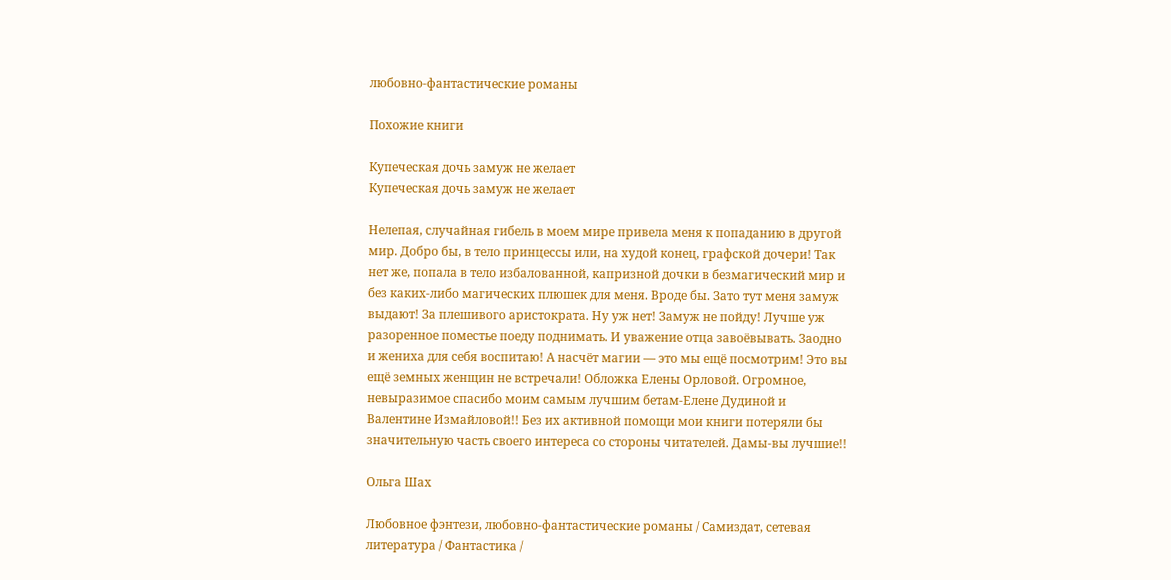любовно-фантастические романы

Похожие книги

Купеческая дочь замуж не желает
Купеческая дочь замуж не желает

Нелепая, случайная гибель в моем мире привела меня к попаданию в другой мир. Добро бы, в тело принцессы или, на худой конец, графской дочери! Так нет же, попала в тело избалованной, капризной дочки в безмагический мир и без каких-либо магических плюшек для меня. Вроде бы. Зато тут меня замуж выдают! За плешивого аристократа. Ну уж нет! Замуж не пойду! Лучше уж разоренное поместье поеду поднимать. И уважение отца завоёвывать. Заодно и жениха для себя воспитаю! А насчёт магии — это мы ещё посмотрим! Это вы ещё земных женщин не встречали! Обложка Елены Орловой. Огромное, невыразимое спасибо моим самым лучшим бетам-Елене Дудиной и Валентине Измайловой!! Без их активной помощи мои книги потеряли бы значительную часть своего интереса со стороны читателей. Дамы-вы лучшие!!

Ольга Шах

Любовное фэнтези, любовно-фантастические романы / Самиздат, сетевая литература / Фантастика /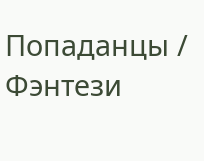Попаданцы / Фэнтези